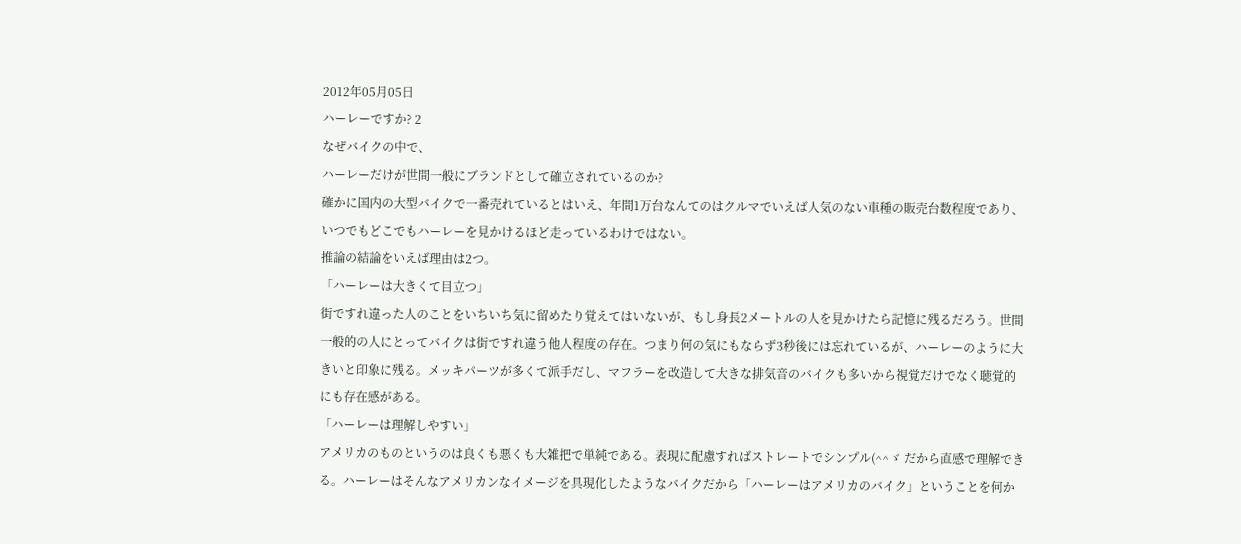2012年05月05日
ハーレーですか? 2
なぜバイクの中で、
ハーレーだけが世間一般にブランドとして確立されているのか?
確かに国内の大型バイクで一番売れているとはいえ、年間1万台なんてのはクルマでいえば人気のない車種の販売台数程度であり、いつでもどこでもハーレーを見かけるほど走っているわけではない。
推論の結論をいえば理由は2つ。
「ハーレーは大きくて目立つ」
街ですれ違った人のことをいちいち気に留めたり覚えてはいないが、もし身長2メートルの人を見かけたら記憶に残るだろう。世間一般的の人にとってバイクは街ですれ違う他人程度の存在。つまり何の気にもならず3秒後には忘れているが、ハーレーのように大きいと印象に残る。メッキパーツが多くて派手だし、マフラーを改造して大きな排気音のバイクも多いから視覚だけでなく聴覚的にも存在感がある。
「ハーレーは理解しやすい」
アメリカのものというのは良くも悪くも大雑把で単純である。表現に配慮すればストレートでシンプル(^^ゞ だから直感で理解できる。ハーレーはそんなアメリカンなイメージを具現化したようなバイクだから「ハーレーはアメリカのバイク」ということを何か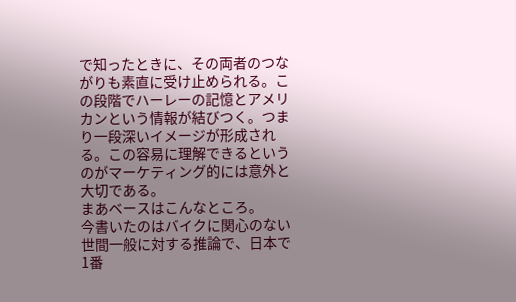で知ったときに、その両者のつながりも素直に受け止められる。この段階でハーレーの記憶とアメリカンという情報が結びつく。つまり一段深いイメージが形成される。この容易に理解できるというのがマーケティング的には意外と大切である。
まあベースはこんなところ。
今書いたのはバイクに関心のない世間一般に対する推論で、日本で1番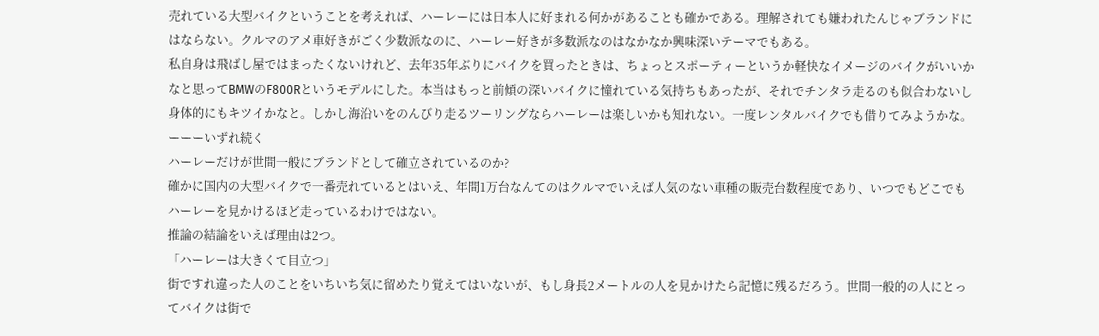売れている大型バイクということを考えれば、ハーレーには日本人に好まれる何かがあることも確かである。理解されても嫌われたんじゃブランドにはならない。クルマのアメ車好きがごく少数派なのに、ハーレー好きが多数派なのはなかなか興味深いテーマでもある。
私自身は飛ばし屋ではまったくないけれど、去年35年ぶりにバイクを買ったときは、ちょっとスポーティーというか軽快なイメージのバイクがいいかなと思ってBMWのF800Rというモデルにした。本当はもっと前傾の深いバイクに憧れている気持ちもあったが、それでチンタラ走るのも似合わないし身体的にもキツイかなと。しかし海沿いをのんびり走るツーリングならハーレーは楽しいかも知れない。一度レンタルバイクでも借りてみようかな。
ーーーいずれ続く
ハーレーだけが世間一般にブランドとして確立されているのか?
確かに国内の大型バイクで一番売れているとはいえ、年間1万台なんてのはクルマでいえば人気のない車種の販売台数程度であり、いつでもどこでもハーレーを見かけるほど走っているわけではない。
推論の結論をいえば理由は2つ。
「ハーレーは大きくて目立つ」
街ですれ違った人のことをいちいち気に留めたり覚えてはいないが、もし身長2メートルの人を見かけたら記憶に残るだろう。世間一般的の人にとってバイクは街で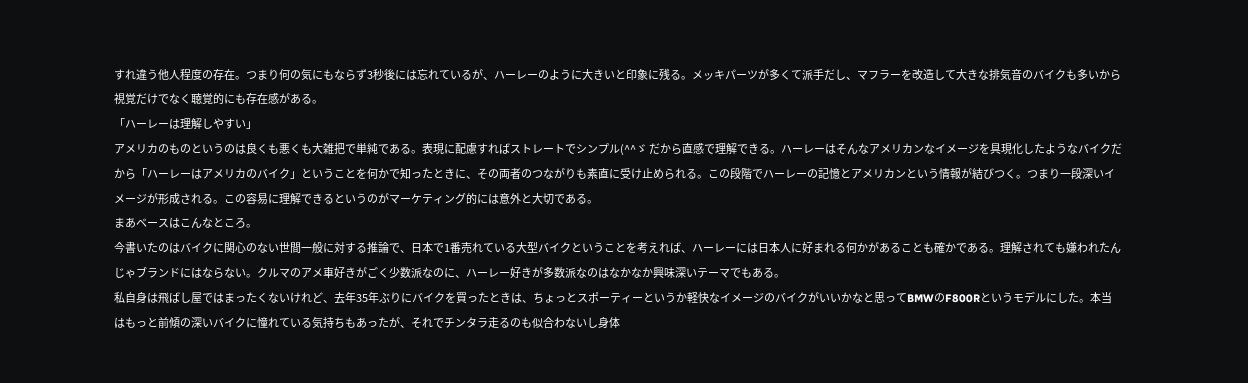すれ違う他人程度の存在。つまり何の気にもならず3秒後には忘れているが、ハーレーのように大きいと印象に残る。メッキパーツが多くて派手だし、マフラーを改造して大きな排気音のバイクも多いから視覚だけでなく聴覚的にも存在感がある。
「ハーレーは理解しやすい」
アメリカのものというのは良くも悪くも大雑把で単純である。表現に配慮すればストレートでシンプル(^^ゞ だから直感で理解できる。ハーレーはそんなアメリカンなイメージを具現化したようなバイクだから「ハーレーはアメリカのバイク」ということを何かで知ったときに、その両者のつながりも素直に受け止められる。この段階でハーレーの記憶とアメリカンという情報が結びつく。つまり一段深いイメージが形成される。この容易に理解できるというのがマーケティング的には意外と大切である。
まあベースはこんなところ。
今書いたのはバイクに関心のない世間一般に対する推論で、日本で1番売れている大型バイクということを考えれば、ハーレーには日本人に好まれる何かがあることも確かである。理解されても嫌われたんじゃブランドにはならない。クルマのアメ車好きがごく少数派なのに、ハーレー好きが多数派なのはなかなか興味深いテーマでもある。
私自身は飛ばし屋ではまったくないけれど、去年35年ぶりにバイクを買ったときは、ちょっとスポーティーというか軽快なイメージのバイクがいいかなと思ってBMWのF800Rというモデルにした。本当はもっと前傾の深いバイクに憧れている気持ちもあったが、それでチンタラ走るのも似合わないし身体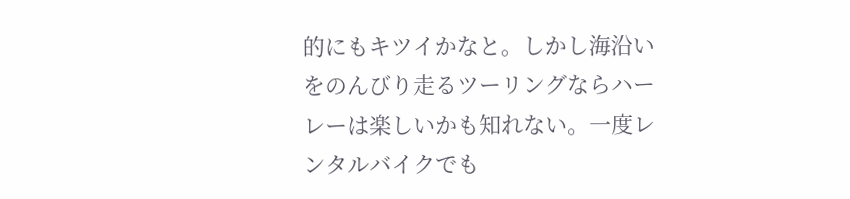的にもキツイかなと。しかし海沿いをのんびり走るツーリングならハーレーは楽しいかも知れない。一度レンタルバイクでも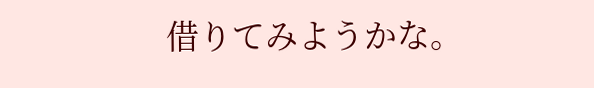借りてみようかな。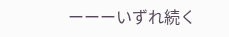ーーーいずれ続く